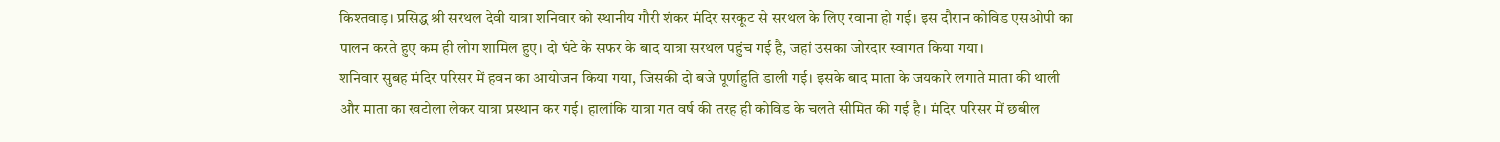किश्तवाड़। प्रसिद्ध श्री सरथल देवी यात्रा शनिवार को स्थानीय गौरी शंकर मंदिर सरकूट से सरथल के लिए रवाना हो गई। इस दौरान कोविड एसओपी का पालन करते हुए कम ही लोग शामिल हुए। दो घंटे के सफर के बाद यात्रा सरथल पहुंच गई है, जहां उसका जोरदार स्वागत किया गया।
शनिवार सुबह मंदिर परिसर में हवन का आयोजन किया गया, जिसकी दो बजे पूर्णाहुति डाली गई। इसके बाद माता के जयकारे लगाते माता की थाली और माता का खटोला लेकर यात्रा प्रस्थान कर गई। हालांकि यात्रा गत वर्ष की तरह ही कोविड के चलते सीमित की गई है। मंदिर परिसर में छबील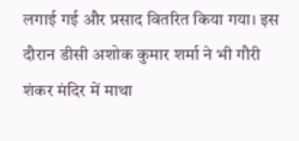लगाई गई और प्रसाद वितरित किया गया। इस दौरान डीसी अशोक कुमार शर्मा ने भी गौरी शंकर मंदिर में माथा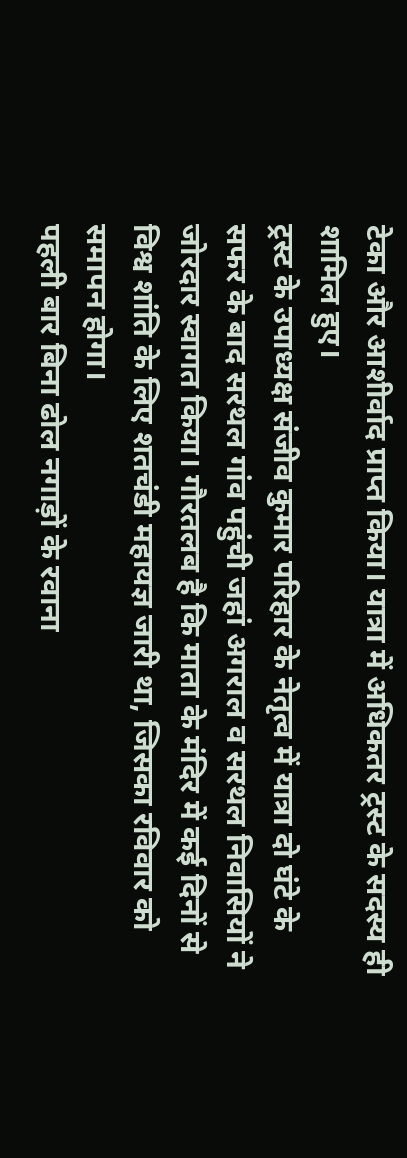टेका और आशीर्वाद प्राप्त किया। यात्रा में अधिकतर ट्रस्ट के सदस्य ही शामिल हुए।
ट्रस्ट के उपाध्यक्ष संजीव कुमार परिहार के नेतृत्व में यात्रा दो घंटे के सफर के बाद सरथल गांव पहुंची जहां अगराल व सरथल निवासियों ने जोरदार स्वागत किया। गौरतलब है कि माता के मंदिर में कई दिनों से विश्व शांति के लिए शतचंडी महायज्ञ जारी था, जिसका रविवार को समापन होगा।
पहली बार बिना ढोल नगाड़ों के रवाना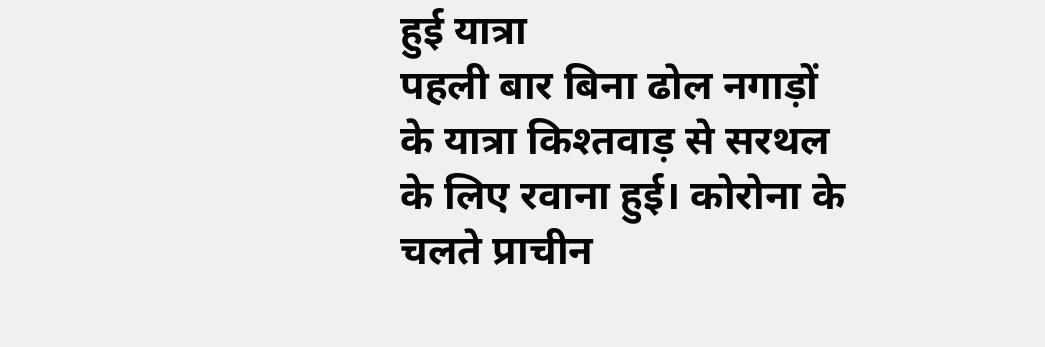हुई यात्रा
पहली बार बिना ढोल नगाड़ों के यात्रा किश्तवाड़ से सरथल के लिए रवाना हुई। कोरोना के चलते प्राचीन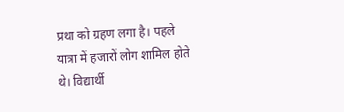प्रथा को ग्रहण लगा है। पहले यात्रा में हजारों लोग शामिल होते थे। विद्यार्थी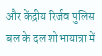और केंद्रीय रिर्जव पुलिस बल के दल शोभायात्रा में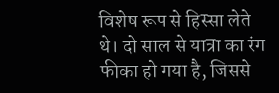विशेष रूप से हिस्सा लेते थे। दो साल से यात्रा का रंग फीका हो गया है, जिससे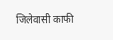जिलेवासी काफी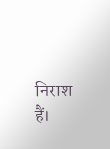निराश हैं।